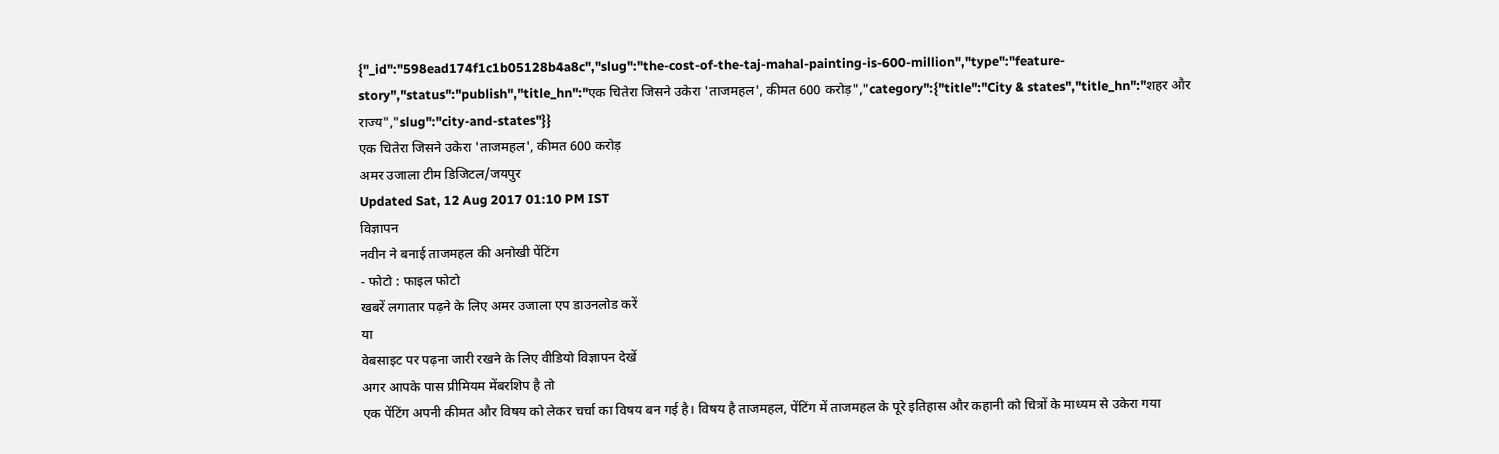{"_id":"598ead174f1c1b05128b4a8c","slug":"the-cost-of-the-taj-mahal-painting-is-600-million","type":"feature-story","status":"publish","title_hn":"एक चितेरा जिसने उकेरा 'ताजमहल', कीमत 600 करोड़","category":{"title":"City & states","title_hn":"शहर और राज्य","slug":"city-and-states"}}
एक चितेरा जिसने उकेरा 'ताजमहल', कीमत 600 करोड़
अमर उजाला टीम डिजिटल/जयपुर
Updated Sat, 12 Aug 2017 01:10 PM IST
विज्ञापन
नवीन ने बनाई ताजमहल की अनोखी पेंटिंग
- फोटो : फाइल फोटो
खबरें लगातार पढ़ने के लिए अमर उजाला एप डाउनलोड करें
या
वेबसाइट पर पढ़ना जारी रखने के लिए वीडियो विज्ञापन देखें
अगर आपके पास प्रीमियम मेंबरशिप है तो
एक पेंटिंग अपनी कीमत और विषय को लेकर चर्चा का विषय बन गई है। विषय है ताजमहल, पेंटिंग में ताजमहल के पूरे इतिहास और कहानी को चित्रों के माध्यम से उकेरा गया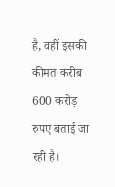है, वहीं इसकी कीमत करीब 600 करोड़ रुपए बताई जा रही है।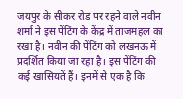जयपुर के सीकर रोड पर रहने वाले नवीन शर्मा ने इस पेंटिंग के केंद्र में ताजमहल का रखा है। नवीन की पेंटिंग को लखनऊ में प्रदर्शित किया जा रहा है। इस पेंटिंग की कई खासियतें हैं। इनमें से एक है कि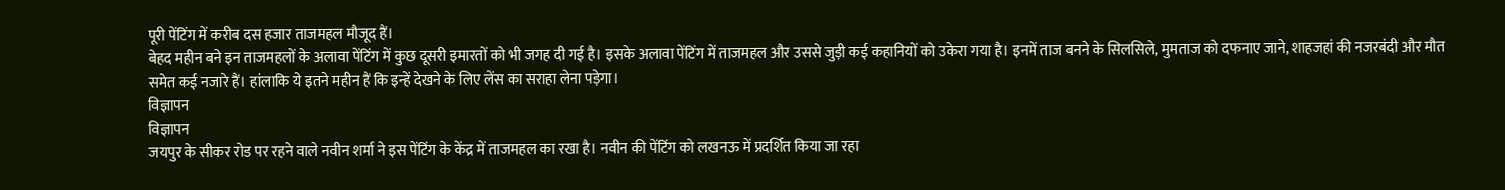पूरी पेंटिंग में करीब दस हजार ताजमहल मौजूद हैं।
बेहद महीन बने इन ताजमहलों के अलावा पेंटिंग में कुछ दूसरी इमारतों को भी जगह दी गई है। इसके अलावा पेंटिंग में ताजमहल और उससे जुड़ी कई कहानियों को उकेरा गया है। इनमें ताज बनने के सिलसिले, मुमताज को दफनाए जाने, शाहजहां की नजरबंदी और मौत समेत कई नजारे हैं। हांलाकि ये इतने महीन हैं कि इन्हें देखने के लिए लेंस का सराहा लेना पड़ेगा।
विज्ञापन
विज्ञापन
जयपुर के सीकर रोड पर रहने वाले नवीन शर्मा ने इस पेंटिंग के केंद्र में ताजमहल का रखा है। नवीन की पेंटिंग को लखनऊ में प्रदर्शित किया जा रहा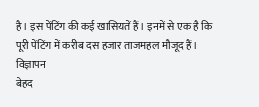है। इस पेंटिंग की कई खासियतें हैं। इनमें से एक है कि पूरी पेंटिंग में करीब दस हजार ताजमहल मौजूद हैं।
विज्ञापन
बेहद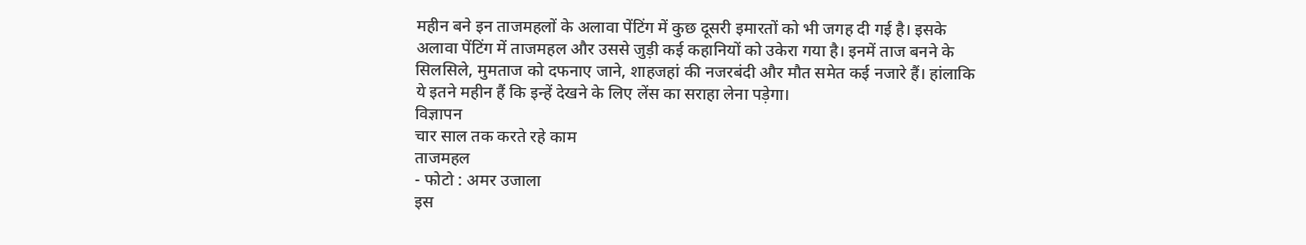महीन बने इन ताजमहलों के अलावा पेंटिंग में कुछ दूसरी इमारतों को भी जगह दी गई है। इसके अलावा पेंटिंग में ताजमहल और उससे जुड़ी कई कहानियों को उकेरा गया है। इनमें ताज बनने के सिलसिले, मुमताज को दफनाए जाने, शाहजहां की नजरबंदी और मौत समेत कई नजारे हैं। हांलाकि ये इतने महीन हैं कि इन्हें देखने के लिए लेंस का सराहा लेना पड़ेगा।
विज्ञापन
चार साल तक करते रहे काम
ताजमहल
- फोटो : अमर उजाला
इस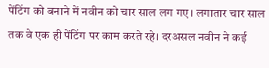पेंटिंग को बनाने में नवीन को चार साल लग गए। लगातार चार साल तक वे एक ही पेंटिंग पर काम करते रहे। दरअसल नवीन ने कई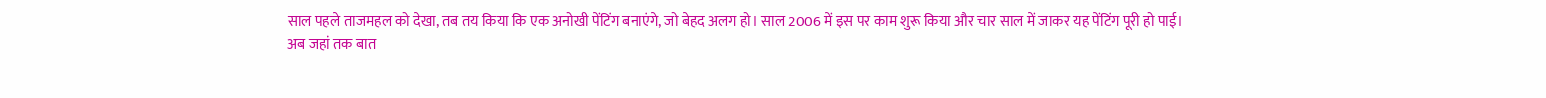साल पहले ताजमहल को देखा, तब तय किया कि एक अनोखी पेंटिंग बनाएंगे, जो बेहद अलग हो। साल 2006 में इस पर काम शुरू किया और चार साल में जाकर यह पेंटिंग पूरी हो पाई।
अब जहां तक बात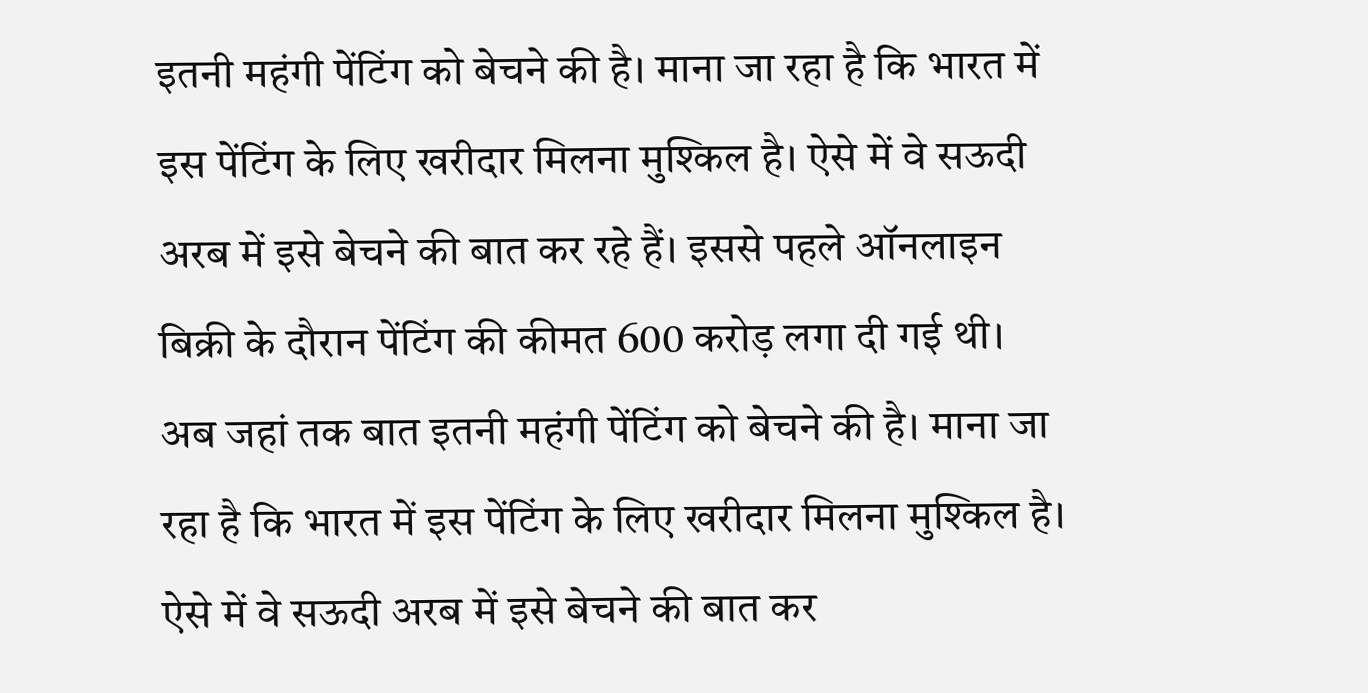इतनी महंगी पेंटिंग को बेचने की है। माना जा रहा है कि भारत में इस पेंटिंग के लिए खरीदार मिलना मुश्किल है। ऐसे में वे सऊदी अरब में इसे बेचने की बात कर रहे हैं। इससे पहले ऑनलाइन बिक्री के दौरान पेंटिंग की कीमत 600 करोड़ लगा दी गई थी।
अब जहां तक बात इतनी महंगी पेंटिंग को बेचने की है। माना जा रहा है कि भारत में इस पेंटिंग के लिए खरीदार मिलना मुश्किल है। ऐसे में वे सऊदी अरब में इसे बेचने की बात कर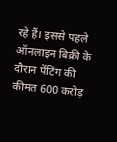रहे हैं। इससे पहले ऑनलाइन बिक्री के दौरान पेंटिंग की कीमत 600 करोड़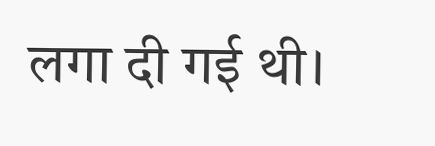लगा दी गई थी।